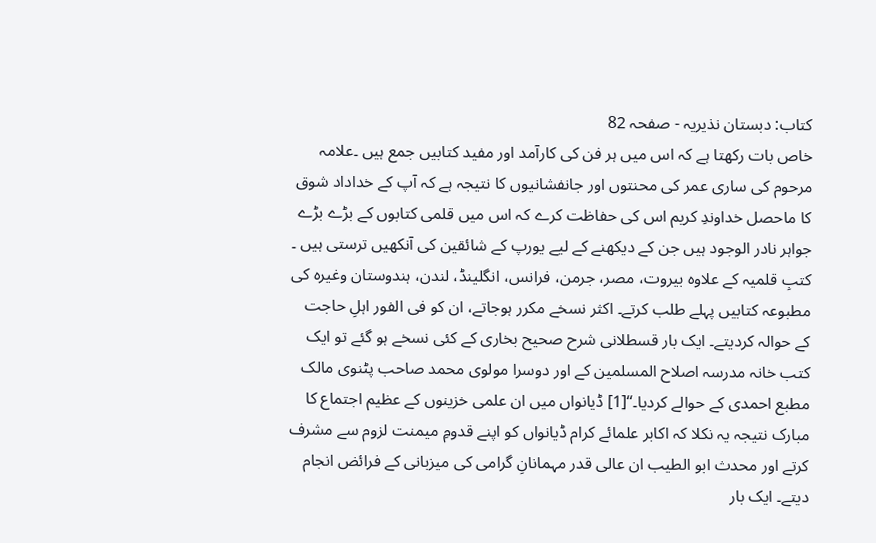کتاب: دبستان نذیریہ - صفحہ 82
خاص بات رکھتا ہے کہ اس میں ہر فن کی کارآمد اور مفید کتابیں جمع ہیں ۔علامہ مرحوم کی ساری عمر کی محنتوں اور جانفشانیوں کا نتیجہ ہے کہ آپ کے خداداد شوق کا ماحصل خداوندِ کریم اس کی حفاظت کرے کہ اس میں قلمی کتابوں کے بڑے بڑے جواہر نادر الوجود ہیں جن کے دیکھنے کے لیے یورپ کے شائقین کی آنکھیں ترستی ہیں ۔ کتبِ قلمیہ کے علاوہ بیروت، مصر، جرمن، فرانس، انگلینڈ، لندن، ہندوستان وغیرہ کی مطبوعہ کتابیں پہلے طلب کرتے۔ اکثر نسخے مکرر ہوجاتے، ان کو فی الفور اہلِ حاجت کے حوالہ کردیتے۔ ایک بار قسطلانی شرح صحیح بخاری کے کئی نسخے ہو گئے تو ایک کتب خانہ مدرسہ اصلاح المسلمین کے اور دوسرا مولوی محمد صاحب پٹنوی مالک مطبع احمدی کے حوالے کردیا۔‘‘[1] ڈیانواں میں ان علمی خزینوں کے عظیم اجتماع کا مبارک نتیجہ یہ نکلا کہ اکابر علمائے کرام ڈیانواں کو اپنے قدومِ میمنت لزوم سے مشرف کرتے اور محدث ابو الطیب ان عالی قدر مہمانانِ گرامی کی میزبانی کے فرائض انجام دیتے۔ ایک بار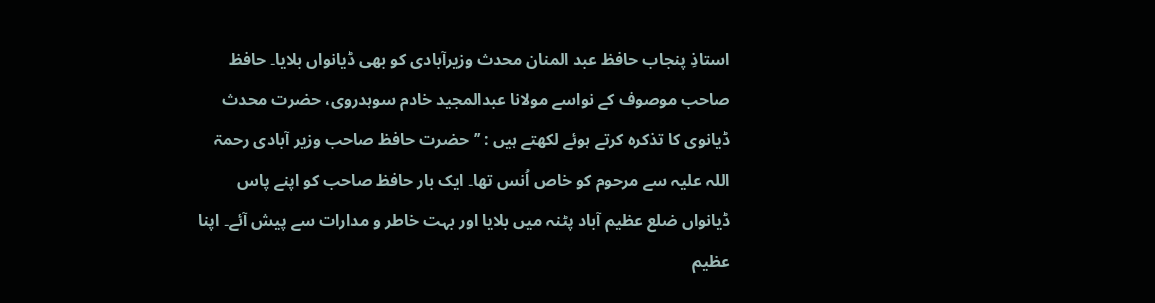استاذِ پنجاب حافظ عبد المنان محدث وزیرآبادی کو بھی ڈیانواں بلایا۔ حافظ صاحب موصوف کے نواسے مولانا عبدالمجید خادم سوہدروی، حضرت محدث ڈیانوی کا تذکرہ کرتے ہوئے لکھتے ہیں : ’’حضرت حافظ صاحب وزیر آبادی رحمۃ اللہ علیہ سے مرحوم کو خاص اُنس تھا۔ ایک بار حافظ صاحب کو اپنے پاس ڈیانواں ضلع عظیم آباد پٹنہ میں بلایا اور بہت خاطر و مدارات سے پیش آئے۔ اپنا عظیم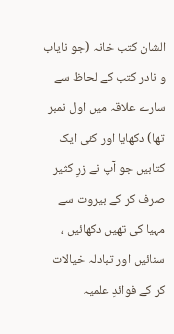الشان کتب خانہ (جو نایاب و نادر کتب کے لحاظ سے سارے علاقہ میں اول نمبر تھا) دکھایا اور کئی ایک کتابیں جو آپ نے زرِ کثیر صرف کر کے بیروت سے مہیا کی تھیں دکھائیں ، سنائیں اور تبادلہ خیالات کر کے فوائدِ علمیہ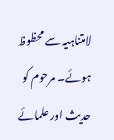لامتناہیہ سے محظوظ ہوئے۔ مرحوم کو حدیث اور علمائے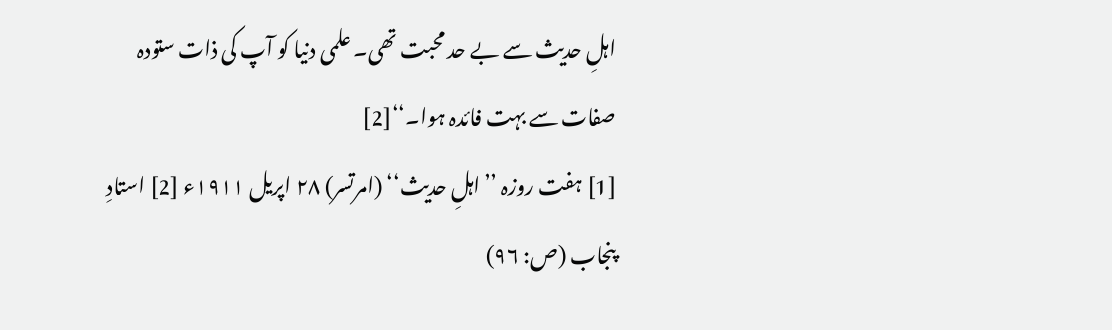اہلِ حدیث سے بے حد محبت تھی۔ علمی دنیا کو آپ کی ذات ستودہ صفات سے بہت فائدہ ہوا۔‘‘[2]
[1] ہفت روزہ ’’اہلِ حدیث‘‘ (امرتسر) ۲۸ اپریل ۱۹۱۱ء [2] استادِ پنجاب (ص: ۹۶)